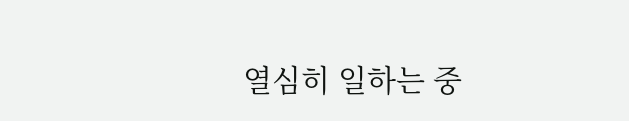열심히 일하는 중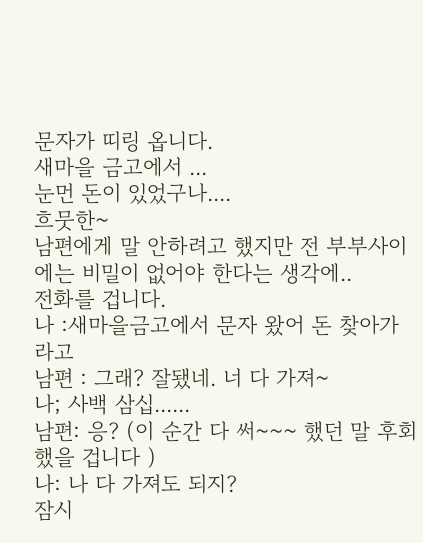문자가 띠링 옵니다.
새마을 금고에서 ...
눈먼 돈이 있었구나....
흐뭇한~
남편에게 말 안하려고 했지만 전 부부사이에는 비밀이 없어야 한다는 생각에..
전화를 겁니다.
나 :새마을금고에서 문자 왔어 돈 찾아가라고
남편 : 그래? 잘됐네. 너 다 가져~
나; 사백 삼십......
남편: 응? (이 순간 다 써~~~ 했던 말 후회했을 겁니다 )
나: 나 다 가져도 되지?
잠시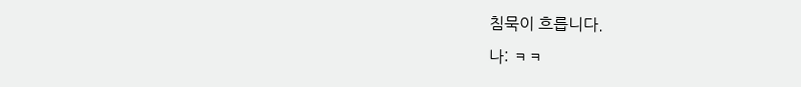침묵이 흐릅니다.
나: ㅋㅋ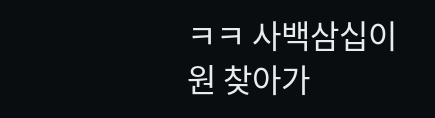ㅋㅋ 사백삼십이원 찾아가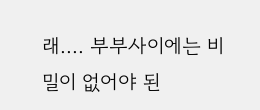래.... 부부사이에는 비밀이 없어야 된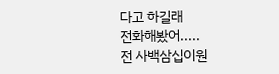다고 하길래
전화해봤어.....
전 사백삼십이원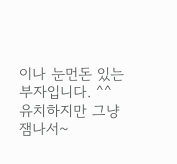이나 눈먼돈 있는 부자입니다. ^^
유치하지만 그냥 잼나서~